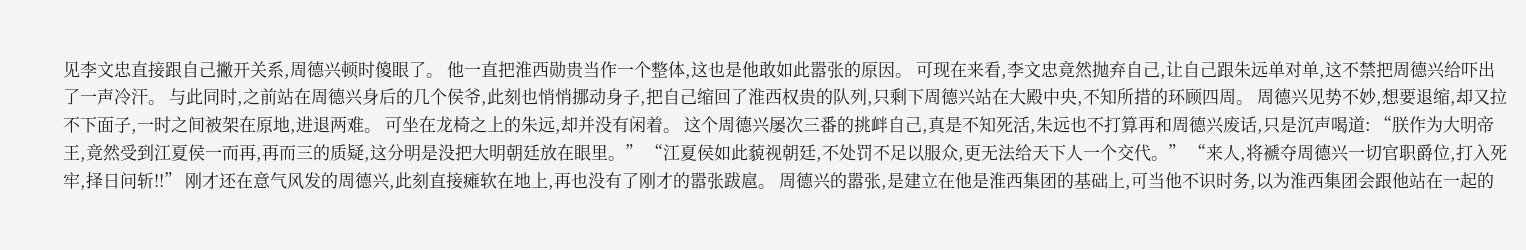见李文忠直接跟自己撇开关系,周德兴顿时傻眼了。 他一直把淮西勋贵当作一个整体,这也是他敢如此嚣张的原因。 可现在来看,李文忠竟然抛弃自己,让自己跟朱远单对单,这不禁把周德兴给吓出了一声冷汗。 与此同时,之前站在周德兴身后的几个侯爷,此刻也悄悄挪动身子,把自己缩回了淮西权贵的队列,只剩下周德兴站在大殿中央,不知所措的环顾四周。 周德兴见势不妙,想要退缩,却又拉不下面子,一时之间被架在原地,进退两难。 可坐在龙椅之上的朱远,却并没有闲着。 这个周德兴屡次三番的挑衅自己,真是不知死活,朱远也不打算再和周德兴废话,只是沉声喝道: “朕作为大明帝王,竟然受到江夏侯一而再,再而三的质疑,这分明是没把大明朝廷放在眼里。” “江夏侯如此藐视朝廷,不处罚不足以服众,更无法给天下人一个交代。” “来人,将褫夺周德兴一切官职爵位,打入死牢,择日问斩!!” 刚才还在意气风发的周德兴,此刻直接瘫软在地上,再也没有了刚才的嚣张跋扈。 周德兴的嚣张,是建立在他是淮西集团的基础上,可当他不识时务,以为淮西集团会跟他站在一起的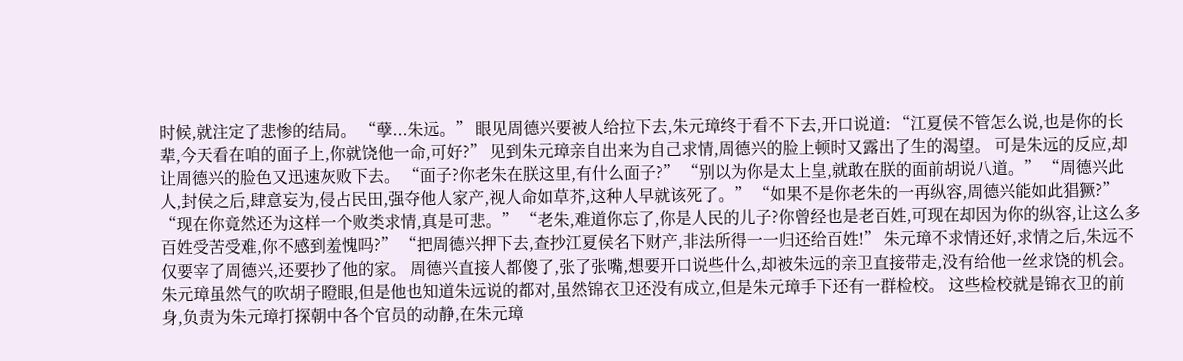时候,就注定了悲惨的结局。 “孽...朱远。” 眼见周德兴要被人给拉下去,朱元璋终于看不下去,开口说道: “江夏侯不管怎么说,也是你的长辈,今天看在咱的面子上,你就饶他一命,可好?” 见到朱元璋亲自出来为自己求情,周德兴的脸上顿时又露出了生的渴望。 可是朱远的反应,却让周德兴的脸色又迅速灰败下去。 “面子?你老朱在朕这里,有什么面子?” “别以为你是太上皇,就敢在朕的面前胡说八道。” “周德兴此人,封侯之后,肆意妄为,侵占民田,强夺他人家产,视人命如草芥,这种人早就该死了。” “如果不是你老朱的一再纵容,周德兴能如此猖獗?” “现在你竟然还为这样一个败类求情,真是可悲。” “老朱,难道你忘了,你是人民的儿子?你曾经也是老百姓,可现在却因为你的纵容,让这么多百姓受苦受难,你不感到羞愧吗?” “把周德兴押下去,查抄江夏侯名下财产,非法所得一一归还给百姓!” 朱元璋不求情还好,求情之后,朱远不仅要宰了周德兴,还要抄了他的家。 周德兴直接人都傻了,张了张嘴,想要开口说些什么,却被朱远的亲卫直接带走,没有给他一丝求饶的机会。 朱元璋虽然气的吹胡子瞪眼,但是他也知道朱远说的都对,虽然锦衣卫还没有成立,但是朱元璋手下还有一群检校。 这些检校就是锦衣卫的前身,负责为朱元璋打探朝中各个官员的动静,在朱元璋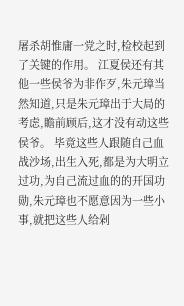屠杀胡惟庸一党之时,检校起到了关键的作用。 江夏侯还有其他一些侯爷为非作歹,朱元璋当然知道,只是朱元璋出于大局的考虑,瞻前顾后,这才没有动这些侯爷。 毕竟这些人跟随自己血战沙场,出生入死,都是为大明立过功,为自己流过血的的开国功勋,朱元璋也不愿意因为一些小事,就把这些人给剁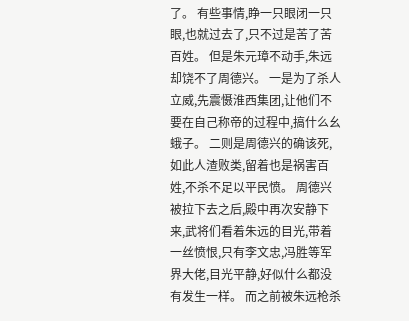了。 有些事情,睁一只眼闭一只眼,也就过去了,只不过是苦了苦百姓。 但是朱元璋不动手,朱远却饶不了周德兴。 一是为了杀人立威,先震慑淮西集团,让他们不要在自己称帝的过程中,搞什么幺蛾子。 二则是周德兴的确该死,如此人渣败类,留着也是祸害百姓,不杀不足以平民愤。 周德兴被拉下去之后,殿中再次安静下来,武将们看着朱远的目光,带着一丝愤恨,只有李文忠,冯胜等军界大佬,目光平静,好似什么都没有发生一样。 而之前被朱远枪杀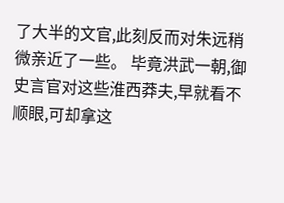了大半的文官,此刻反而对朱远稍微亲近了一些。 毕竟洪武一朝,御史言官对这些淮西莽夫,早就看不顺眼,可却拿这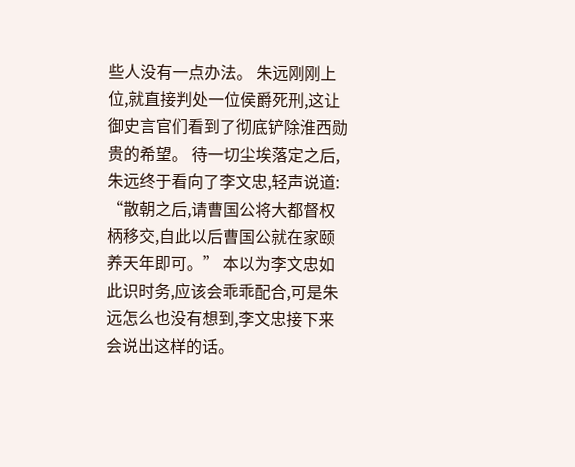些人没有一点办法。 朱远刚刚上位,就直接判处一位侯爵死刑,这让御史言官们看到了彻底铲除淮西勋贵的希望。 待一切尘埃落定之后,朱远终于看向了李文忠,轻声说道: “散朝之后,请曹国公将大都督权柄移交,自此以后曹国公就在家颐养天年即可。” 本以为李文忠如此识时务,应该会乖乖配合,可是朱远怎么也没有想到,李文忠接下来会说出这样的话。